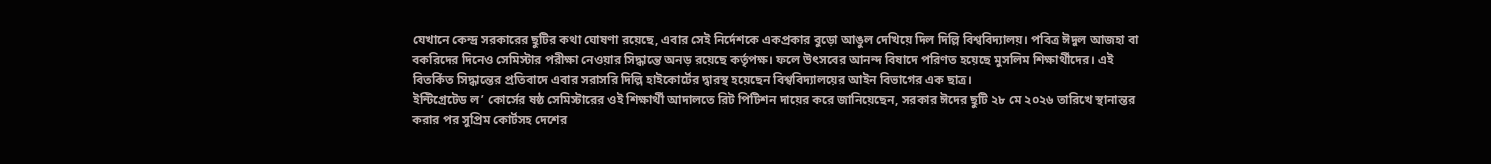যেখানে কেন্দ্র সরকারের ছুটির কথা ঘোষণা রয়েছে, এবার সেই নির্দেশকে একপ্রকার বুড়ো আঙুল দেখিয়ে দিল দিল্লি বিশ্ববিদ্যালয়। পবিত্র ঈদুল আজহা বা বকরিদের দিনেও সেমিস্টার পরীক্ষা নেওয়ার সিদ্ধান্তে অনড় রয়েছে কর্তৃপক্ষ। ফলে উৎসবের আনন্দ বিষাদে পরিণত হয়েছে মুসলিম শিক্ষার্থীদের। এই বিতর্কিত সিদ্ধান্তের প্রতিবাদে এবার সরাসরি দিল্লি হাইকোর্টের দ্বারস্থ হয়েছেন বিশ্ববিদ্যালয়ের আইন বিভাগের এক ছাত্র।
ইন্টিগ্রেটেড ল’ কোর্সের ষষ্ঠ সেমিস্টারের ওই শিক্ষার্থী আদালতে রিট পিটিশন দায়ের করে জানিয়েছেন, সরকার ঈদের ছুটি ২৮ মে ২০২৬ তারিখে স্থানান্তর করার পর সুপ্রিম কোর্টসহ দেশের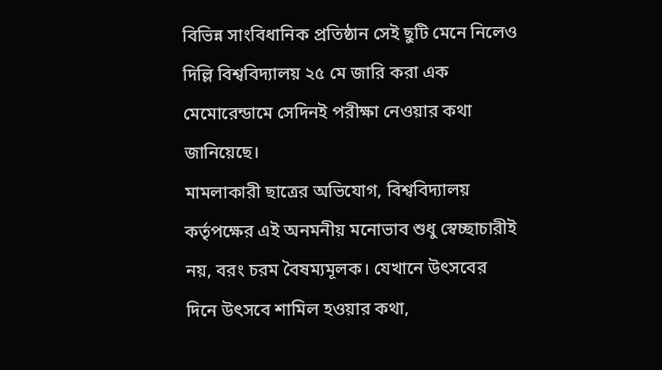বিভিন্ন সাংবিধানিক প্রতিষ্ঠান সেই ছুটি মেনে নিলেও দিল্লি বিশ্ববিদ্যালয় ২৫ মে জারি করা এক মেমোরেন্ডামে সেদিনই পরীক্ষা নেওয়ার কথা জানিয়েছে।
মামলাকারী ছাত্রের অভিযোগ, বিশ্ববিদ্যালয় কর্তৃপক্ষের এই অনমনীয় মনোভাব শুধু স্বেচ্ছাচারীই নয়, বরং চরম বৈষম্যমূলক। যেখানে উৎসবের দিনে উৎসবে শামিল হওয়ার কথা,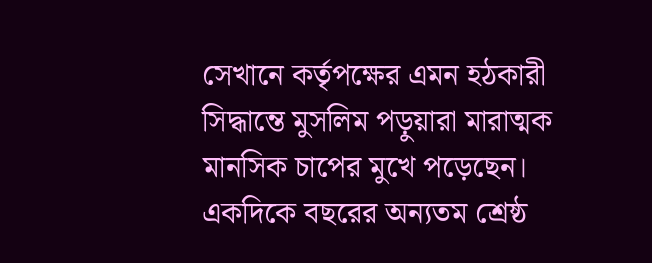সেখানে কর্তৃপক্ষের এমন হঠকারী সিদ্ধান্তে মুসলিম পড়ুয়ারা মারাত্মক মানসিক চাপের মুখে পড়েছেন। একদিকে বছরের অন্যতম শ্রেষ্ঠ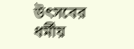উৎসবের ধর্মীয়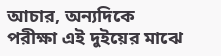আচার, অন্যদিকে পরীক্ষা এই দুইয়ের মাঝে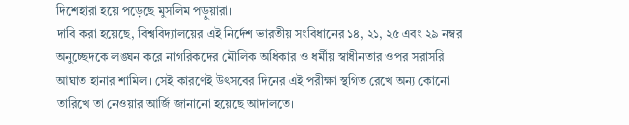দিশেহারা হয়ে পড়েছে মুসলিম পড়ুয়ারা।
দাবি করা হয়েছে, বিশ্ববিদ্যালয়ের এই নির্দেশ ভারতীয় সংবিধানের ১৪, ২১, ২৫ এবং ২৯ নম্বর অনুচ্ছেদকে লঙ্ঘন করে নাগরিকদের মৌলিক অধিকার ও ধর্মীয় স্বাধীনতার ওপর সরাসরি আঘাত হানার শামিল। সেই কারণেই উৎসবের দিনের এই পরীক্ষা স্থগিত রেখে অন্য কোনো তারিখে তা নেওয়ার আর্জি জানানো হয়েছে আদালতে।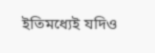ইতিমধ্যেই যদিও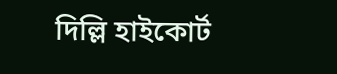দিল্লি হাইকোর্ট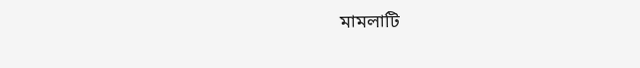মামলাটি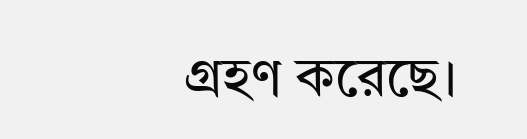গ্রহণ করেছে।